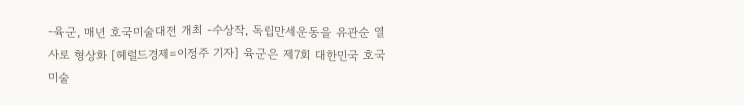-육군, 매년 호국미술대전 개최 -수상작, 독립만세운동을 유관순 열사로 형상화 [헤럴드경제=이정주 기자] 육군은 제7회 대한민국 호국미술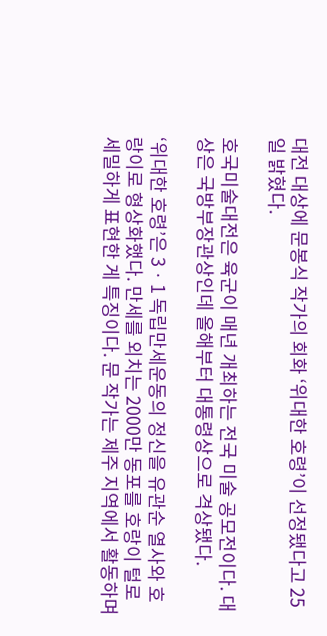대전 대상에 문봉식 작가의 회화 ‘위대한 호령’이 선정됐다고 25일 밝혔다.

호국미술대전은 육군이 매년 개최하는 전국 미술 공모전이다. 대상은 국방부장관상인데 올해부터 대통령상으로 격상됐다.

‘위대한 호령’은 3ㆍ1 독립만세운동의 정신을 유관순 열사와 호랑이로 형상화했다. 만세를 외치는 2000만 동포를 호랑이 털로 세밀하게 표현한 게 특징이다. 문 작가는 제주 지역에서 활동하며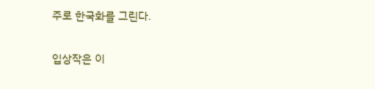주로 한국화를 그린다.

입상작은 이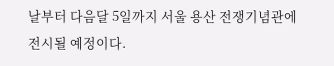날부터 다음달 5일까지 서울 용산 전쟁기념관에 전시될 예정이다.